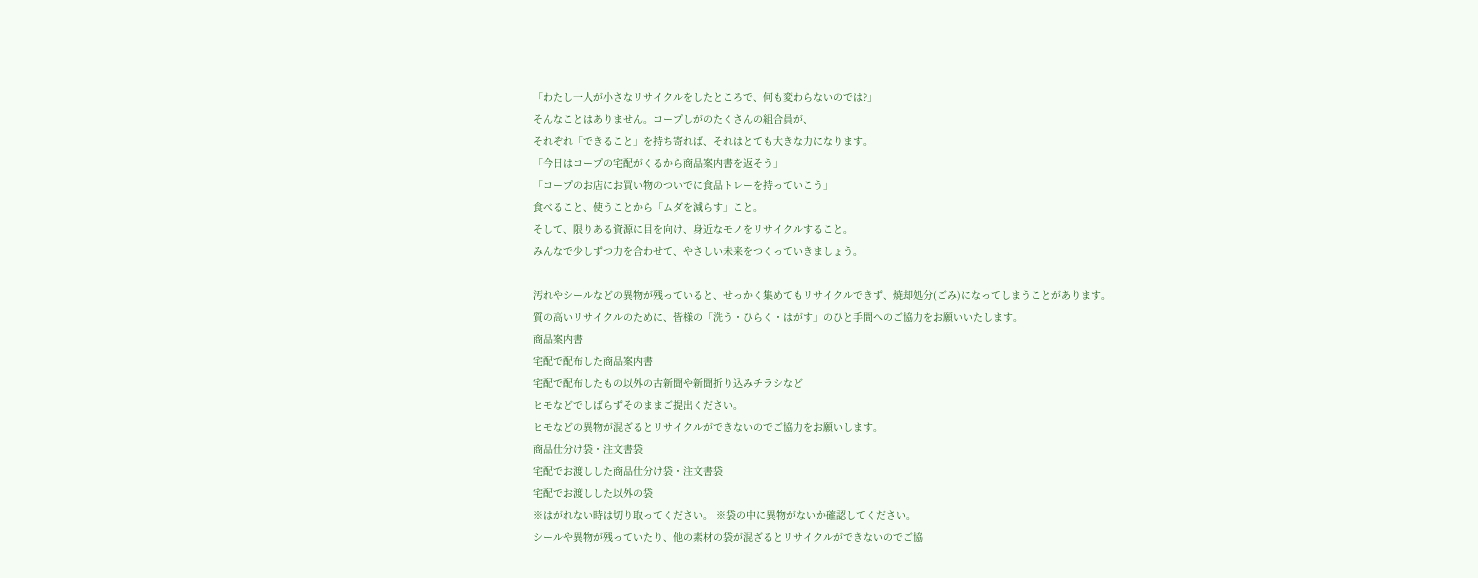「わたし一人が小さなリサイクルをしたところで、何も変わらないのでは?」
そんなことはありません。コープしがのたくさんの組合員が、
それぞれ「できること」を持ち寄れば、それはとても大きな力になります。
「今日はコープの宅配がくるから商品案内書を返そう」
「コープのお店にお買い物のついでに食品トレーを持っていこう」
食べること、使うことから「ムダを減らす」こと。
そして、限りある資源に目を向け、身近なモノをリサイクルすること。
みんなで少しずつ力を合わせて、やさしい未来をつくっていきましょう。

汚れやシールなどの異物が残っていると、せっかく集めてもリサイクルできず、焼却処分(ごみ)になってしまうことがあります。
質の高いリサイクルのために、皆様の「洗う・ひらく・はがす」のひと手間へのご協力をお願いいたします。
商品案内書
宅配で配布した商品案内書
宅配で配布したもの以外の古新聞や新聞折り込みチラシなど
ヒモなどでしばらずそのままご提出ください。
ヒモなどの異物が混ざるとリサイクルができないのでご協力をお願いします。
商品仕分け袋・注文書袋
宅配でお渡しした商品仕分け袋・注文書袋
宅配でお渡しした以外の袋
※はがれない時は切り取ってください。 ※袋の中に異物がないか確認してください。
シールや異物が残っていたり、他の素材の袋が混ざるとリサイクルができないのでご協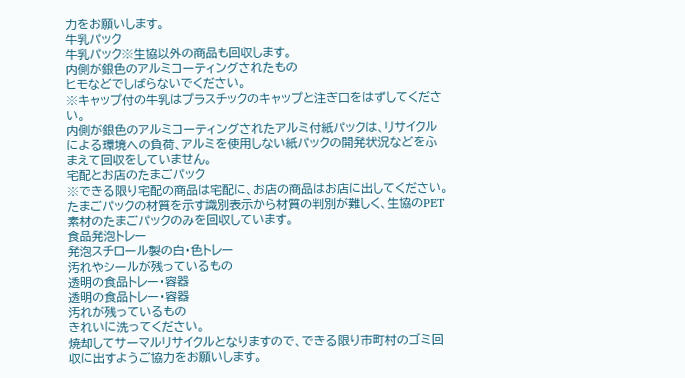力をお願いします。
牛乳パック
牛乳パック※生協以外の商品も回収します。
内側が銀色のアルミコーティングされたもの
ヒモなどでしばらないでください。
※キャップ付の牛乳はプラスチックのキャップと注ぎ口をはずしてください。
内側が銀色のアルミコーティングされたアルミ付紙パックは、リサイクルによる環境への負荷、アルミを使用しない紙パックの開発状況などをふまえて回収をしていません。
宅配とお店のたまごパック
※できる限り宅配の商品は宅配に、お店の商品はお店に出してください。
たまごパックの材質を示す識別表示から材質の判別が難しく、生協のPET素材のたまごパックのみを回収しています。
食品発泡トレー
発泡スチロール製の白・色トレー
汚れやシールが残っているもの
透明の食品トレー・容器
透明の食品トレー・容器
汚れが残っているもの
きれいに洗ってください。
焼却してサーマルリサイクルとなりますので、できる限り市町村のゴミ回収に出すようご協力をお願いします。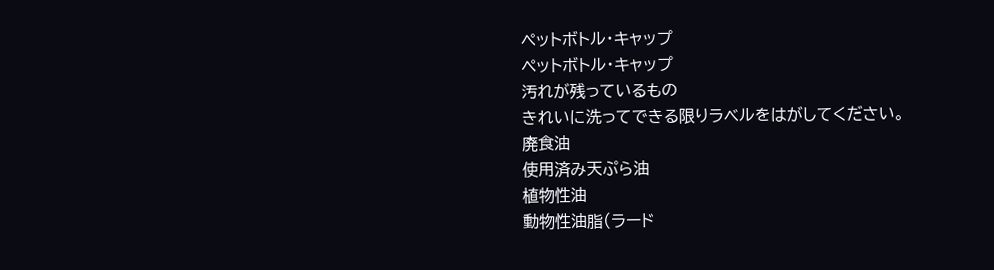ペットボトル・キャップ
ペットボトル・キャップ
汚れが残っているもの
きれいに洗ってできる限りラベルをはがしてください。
廃食油
使用済み天ぷら油
植物性油
動物性油脂(ラード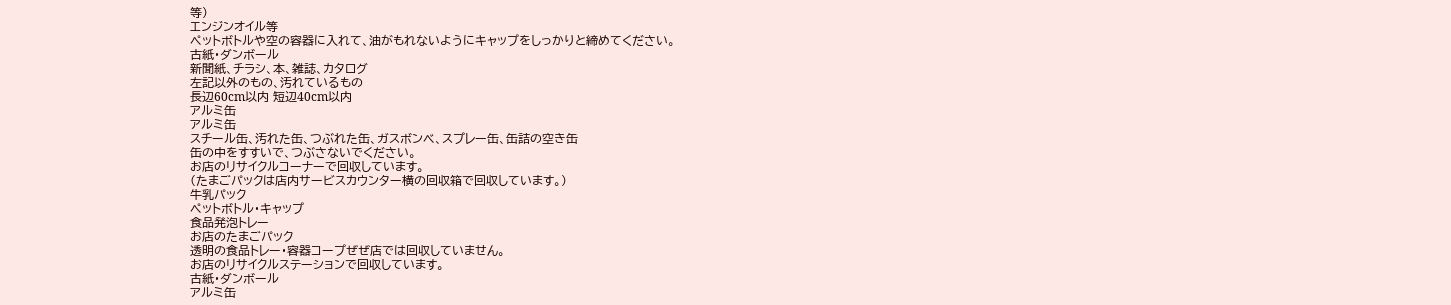等)
エンジンオイル等
ペットボトルや空の容器に入れて、油がもれないようにキャップをしっかりと締めてください。
古紙・ダンボール
新聞紙、チラシ、本、雑誌、カタログ
左記以外のもの、汚れているもの
長辺60cm以内 短辺40cm以内
アルミ缶
アルミ缶
スチール缶、汚れた缶、つぶれた缶、ガスボンベ、スプレー缶、缶詰の空き缶
缶の中をすすいで、つぶさないでください。
お店のリサイクルコーナーで回収しています。
(たまごパックは店内サービスカウンター横の回収箱で回収しています。)
牛乳パック
ペットボトル・キャップ
食品発泡トレー
お店のたまごパック
透明の食品トレー・容器コープぜぜ店では回収していません。
お店のリサイクルステーションで回収しています。
古紙・ダンボール
アルミ缶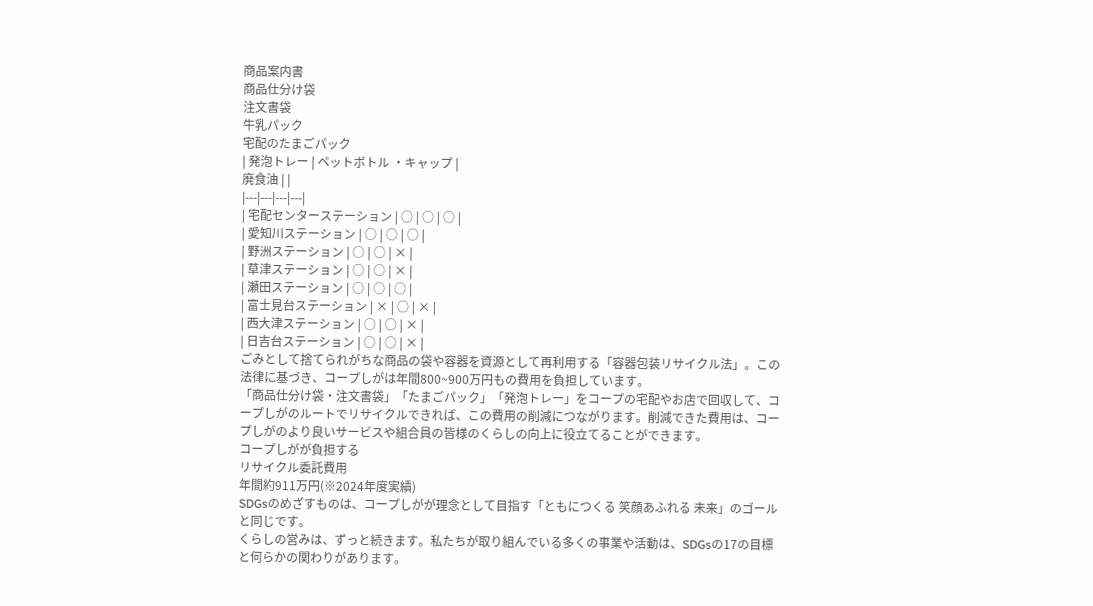商品案内書
商品仕分け袋
注文書袋
牛乳パック
宅配のたまごパック
| 発泡トレー | ペットボトル ・キャップ |
廃食油 | |
|---|---|---|---|
| 宅配センターステーション | ○ | ○ | ○ |
| 愛知川ステーション | ○ | ○ | ○ |
| 野洲ステーション | ○ | ○ | × |
| 草津ステーション | ○ | ○ | × |
| 瀬田ステーション | ○ | ○ | ○ |
| 富士見台ステーション | × | ○ | × |
| 西大津ステーション | ○ | ○ | × |
| 日吉台ステーション | ○ | ○ | × |
ごみとして捨てられがちな商品の袋や容器を資源として再利用する「容器包装リサイクル法」。この法律に基づき、コープしがは年間800~900万円もの費用を負担しています。
「商品仕分け袋・注文書袋」「たまごパック」「発泡トレー」をコープの宅配やお店で回収して、コープしがのルートでリサイクルできれば、この費用の削減につながります。削減できた費用は、コープしがのより良いサービスや組合員の皆様のくらしの向上に役立てることができます。
コープしがが負担する
リサイクル委託費用
年間約911万円(※2024年度実績)
SDGsのめざすものは、コープしがが理念として目指す「ともにつくる 笑顔あふれる 未来」のゴールと同じです。
くらしの営みは、ずっと続きます。私たちが取り組んでいる多くの事業や活動は、SDGsの17の目標と何らかの関わりがあります。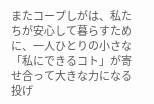またコープしがは、私たちが安心して暮らすために、一人ひとりの小さな「私にできるコト」が寄せ合って大きな力になる投げ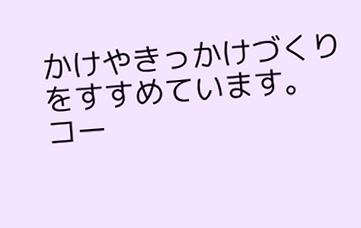かけやきっかけづくりをすすめています。
コー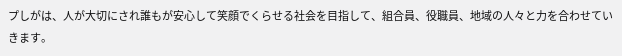プしがは、人が大切にされ誰もが安心して笑顔でくらせる社会を目指して、組合員、役職員、地域の人々と力を合わせていきます。